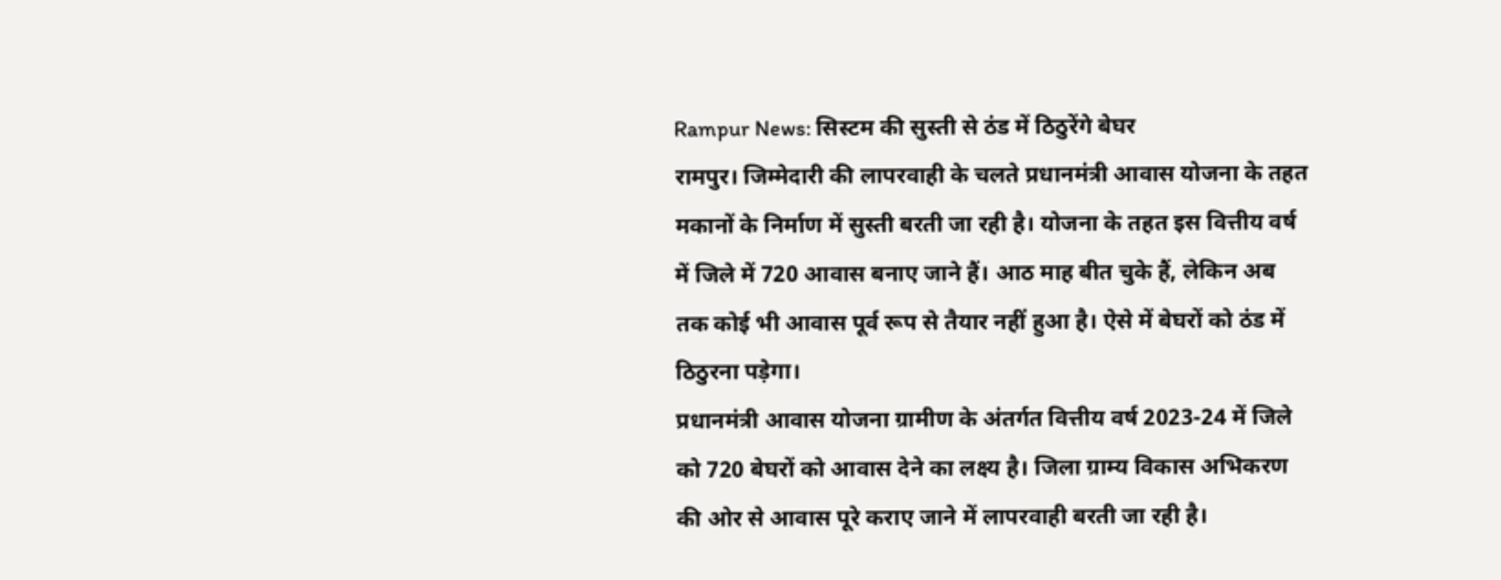Rampur News: सिस्टम की सुस्ती से ठंड में ठिठुरेंगे बेघर
रामपुर। जिम्मेदारी की लापरवाही के चलते प्रधानमंत्री आवास योजना के तहत मकानों के निर्माण में सुस्ती बरती जा रही है। योजना के तहत इस वित्तीय वर्ष में जिले में 720 आवास बनाए जाने हैं। आठ माह बीत चुके हैं, लेकिन अब तक कोई भी आवास पूर्व रूप से तैयार नहीं हुआ है। ऐसे में बेघरों को ठंड में ठिठुरना पड़ेगा।
प्रधानमंत्री आवास योजना ग्रामीण के अंतर्गत वित्तीय वर्ष 2023-24 में जिले को 720 बेघरों को आवास देने का लक्ष्य है। जिला ग्राम्य विकास अभिकरण की ओर से आवास पूरे कराए जाने में लापरवाही बरती जा रही है।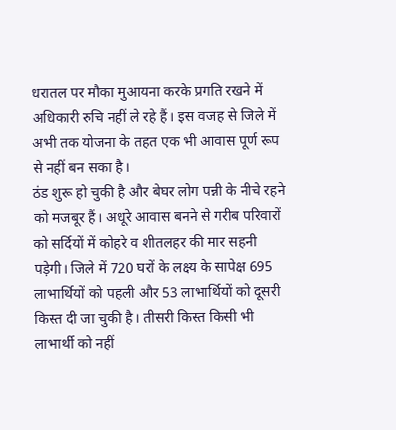धरातल पर मौका मुआयना करके प्रगति रखने में अधिकारी रुचि नहीं ले रहे हैं। इस वजह से जिले में अभी तक योजना के तहत एक भी आवास पूर्ण रूप से नहीं बन सका है।
ठंड शुरू हो चुकी है और बेघर लोग पन्नी के नीचे रहने को मजबूर हैं। अधूरे आवास बनने से गरीब परिवारों को सर्दियों में कोहरे व शीतलहर की मार सहनी पड़ेगी। जिले में 720 घरों के लक्ष्य के सापेक्ष 695 लाभार्थियों को पहली और 53 लाभार्थियों को दूसरी किस्त दी जा चुकी है। तीसरी किस्त किसी भी लाभार्थी को नहीं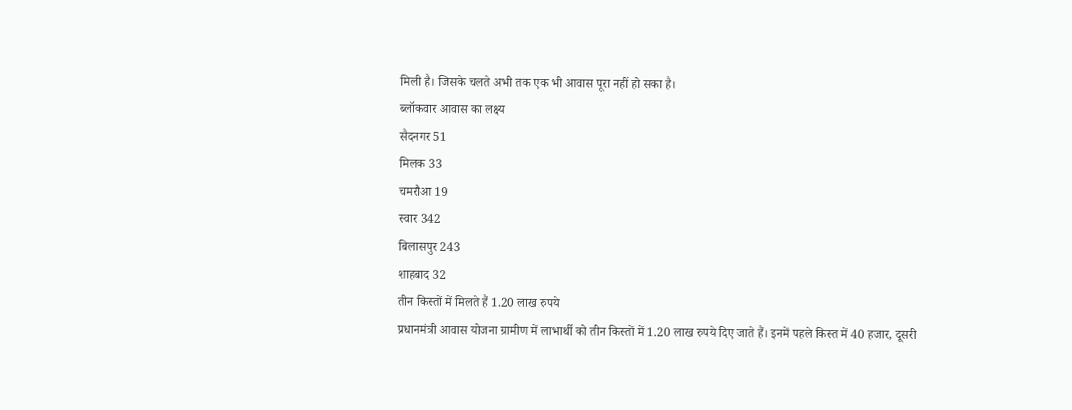मिली है। जिसके चलते अभी तक एक भी आवास पूरा नहीं हो सका है।
ब्लॉकवार आवास का लक्ष्य
सैदनगर 51
मिलक 33
चमरौआ 19
स्वार 342
बिलासपुर 243
शाहबाद 32
तीन किस्तों में मिलते हैं 1.20 लाख रुपये
प्रधानमंत्री आवास योजना ग्रामीण में लाभार्थी को तीन किस्तों में 1.20 लाख रुपये दिए जाते हैं। इनमें पहले किस्त में 40 हजार, दूसरी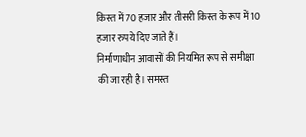किस्त में 70 हजार और तीसरी किस्त के रूप में 10 हजार रुपये दिए जाते हैं।
निर्माणाधीन आवासों की नियमित रूप से समीक्षा की जा रही है। समस्त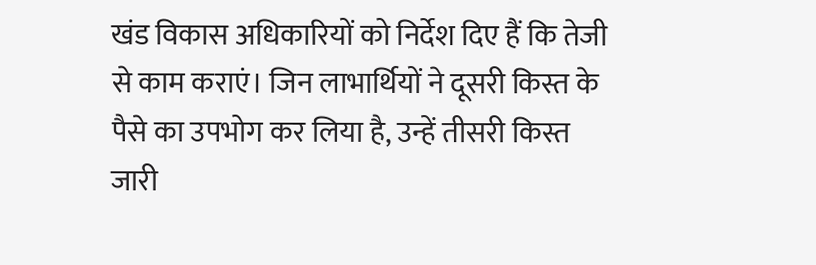खंड विकास अधिकारियों को निर्देश दिए हैं कि तेजी से काम कराएं। जिन लाभार्थियों ने दूसरी किस्त के पैसे का उपभोग कर लिया है, उन्हें तीसरी किस्त जारी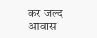कर जल्द आवास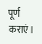पूर्ण कराएं।